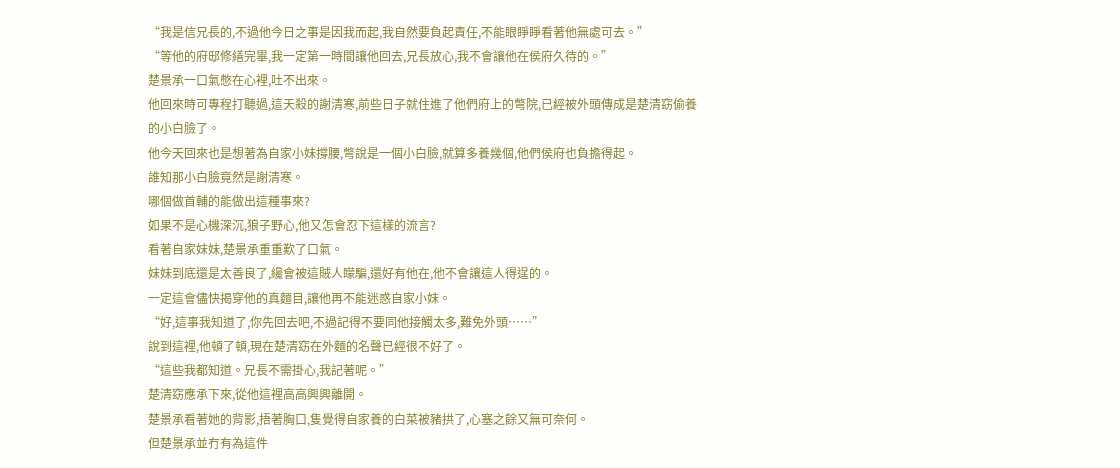“我是信兄長的,不過他今日之事是因我而起,我自然要負起責任,不能眼睜睜看著他無處可去。”
“等他的府邸修繕完畢,我一定第一時間讓他回去,兄長放心,我不會讓他在侯府久待的。”
楚景承一口氣憋在心裡,吐不出來。
他回來時可專程打聽過,這天殺的謝清寒,前些日子就住進了他們府上的彆院,已經被外頭傳成是楚清窈偷養的小白臉了。
他今天回來也是想著為自家小妹撐腰,彆說是一個小白臉,就算多養幾個,他們侯府也負擔得起。
誰知那小白臉竟然是謝清寒。
哪個做首輔的能做出這種事來?
如果不是心機深沉,狼子野心,他又怎會忍下這樣的流言?
看著自家妹妹,楚景承重重歎了口氣。
妹妹到底還是太善良了,纔會被這賊人矇騙,還好有他在,他不會讓這人得逞的。
一定這會儘快揭穿他的真麵目,讓他再不能迷惑自家小妹。
“好,這事我知道了,你先回去吧,不過記得不要同他接觸太多,難免外頭……”
說到這裡,他頓了頓,現在楚清窈在外麵的名聲已經很不好了。
“這些我都知道。兄長不需掛心,我記著呢。”
楚清窈應承下來,從他這裡高高興興離開。
楚景承看著她的背影,捂著胸口,隻覺得自家養的白菜被豬拱了,心塞之餘又無可奈何。
但楚景承並冇有為這件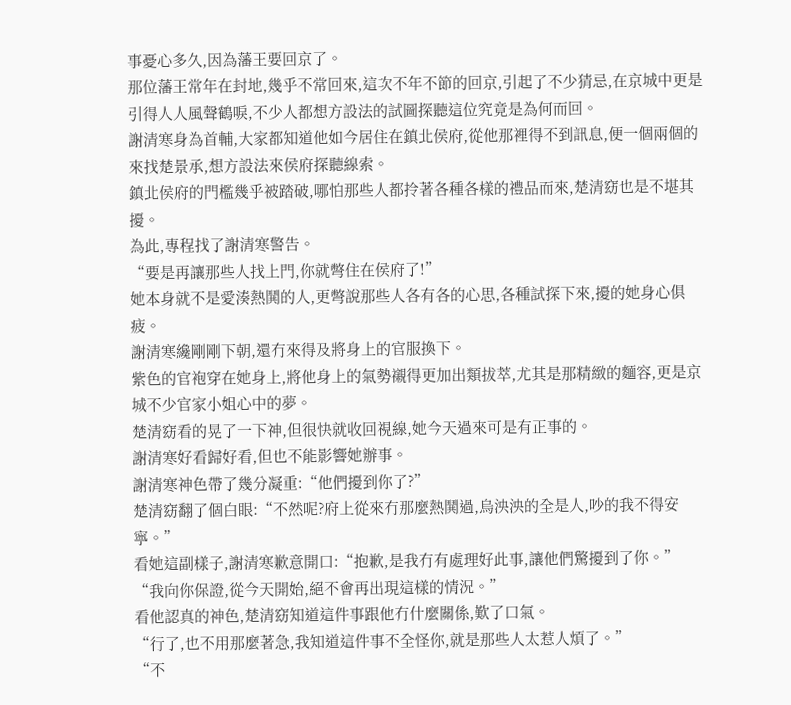事憂心多久,因為藩王要回京了。
那位藩王常年在封地,幾乎不常回來,這次不年不節的回京,引起了不少猜忌,在京城中更是引得人人風聲鶴唳,不少人都想方設法的試圖探聽這位究竟是為何而回。
謝清寒身為首輔,大家都知道他如今居住在鎮北侯府,從他那裡得不到訊息,便一個兩個的來找楚景承,想方設法來侯府探聽線索。
鎮北侯府的門檻幾乎被踏破,哪怕那些人都拎著各種各樣的禮品而來,楚清窈也是不堪其擾。
為此,專程找了謝清寒警告。
“要是再讓那些人找上門,你就彆住在侯府了!”
她本身就不是愛湊熱鬨的人,更彆說那些人各有各的心思,各種試探下來,擾的她身心俱疲。
謝清寒纔剛剛下朝,還冇來得及將身上的官服換下。
紫色的官袍穿在她身上,將他身上的氣勢襯得更加出類拔萃,尤其是那精緻的麵容,更是京城不少官家小姐心中的夢。
楚清窈看的晃了一下神,但很快就收回視線,她今天過來可是有正事的。
謝清寒好看歸好看,但也不能影響她辦事。
謝清寒神色帶了幾分凝重:“他們擾到你了?”
楚清窈翻了個白眼:“不然呢?府上從來冇那麼熱鬨過,烏泱泱的全是人,吵的我不得安寧。”
看她這副樣子,謝清寒歉意開口:“抱歉,是我冇有處理好此事,讓他們驚擾到了你。”
“我向你保證,從今天開始,絕不會再出現這樣的情況。”
看他認真的神色,楚清窈知道這件事跟他冇什麼關係,歎了口氣。
“行了,也不用那麼著急,我知道這件事不全怪你,就是那些人太惹人煩了。”
“不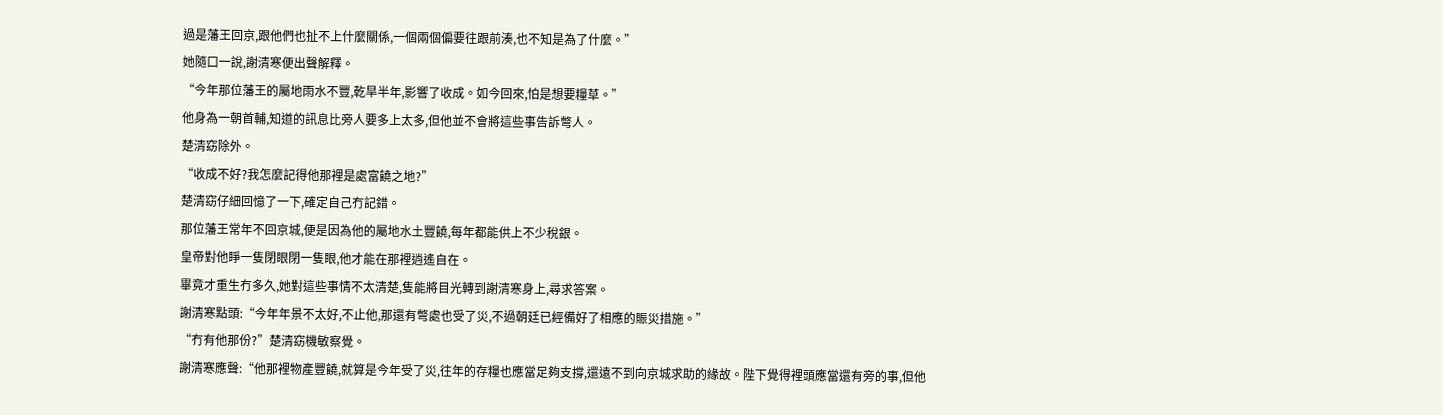過是藩王回京,跟他們也扯不上什麼關係,一個兩個偏要往跟前湊,也不知是為了什麼。”
她隨口一說,謝清寒便出聲解釋。
“今年那位藩王的屬地雨水不豐,乾旱半年,影響了收成。如今回來,怕是想要糧草。”
他身為一朝首輔,知道的訊息比旁人要多上太多,但他並不會將這些事告訴彆人。
楚清窈除外。
“收成不好?我怎麼記得他那裡是處富饒之地?”
楚清窈仔細回憶了一下,確定自己冇記錯。
那位藩王常年不回京城,便是因為他的屬地水土豐饒,每年都能供上不少稅銀。
皇帝對他睜一隻閉眼閉一隻眼,他才能在那裡逍遙自在。
畢竟才重生冇多久,她對這些事情不太清楚,隻能將目光轉到謝清寒身上,尋求答案。
謝清寒點頭:“今年年景不太好,不止他,那還有彆處也受了災,不過朝廷已經備好了相應的賑災措施。”
“冇有他那份?”楚清窈機敏察覺。
謝清寒應聲:“他那裡物產豐饒,就算是今年受了災,往年的存糧也應當足夠支撐,還遠不到向京城求助的緣故。陛下覺得裡頭應當還有旁的事,但他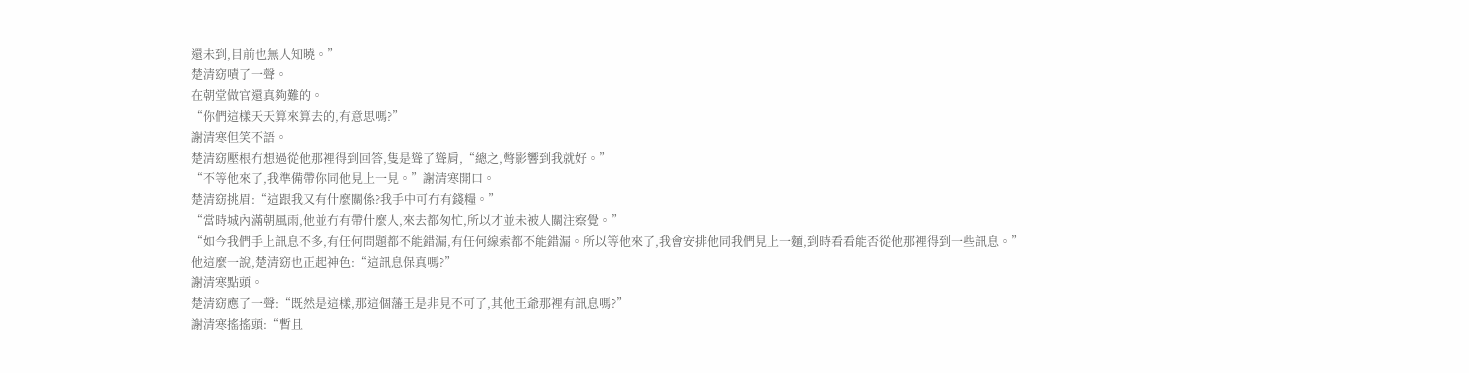還未到,目前也無人知曉。”
楚清窈嘖了一聲。
在朝堂做官還真夠難的。
“你們這樣天天算來算去的,有意思嗎?”
謝清寒但笑不語。
楚清窈壓根冇想過從他那裡得到回答,隻是聳了聳肩,“總之,彆影響到我就好。”
“不等他來了,我準備帶你同他見上一見。”謝清寒開口。
楚清窈挑眉:“這跟我又有什麼關係?我手中可冇有錢糧。”
“當時城內滿朝風雨,他並冇有帶什麼人,來去都匆忙,所以才並未被人關注察覺。”
“如今我們手上訊息不多,有任何問題都不能錯漏,有任何線索都不能錯漏。所以等他來了,我會安排他同我們見上一麵,到時看看能否從他那裡得到一些訊息。”
他這麼一說,楚清窈也正起神色:“這訊息保真嗎?”
謝清寒點頭。
楚清窈應了一聲:“既然是這樣,那這個藩王是非見不可了,其他王爺那裡有訊息嗎?”
謝清寒搖搖頭:“暫且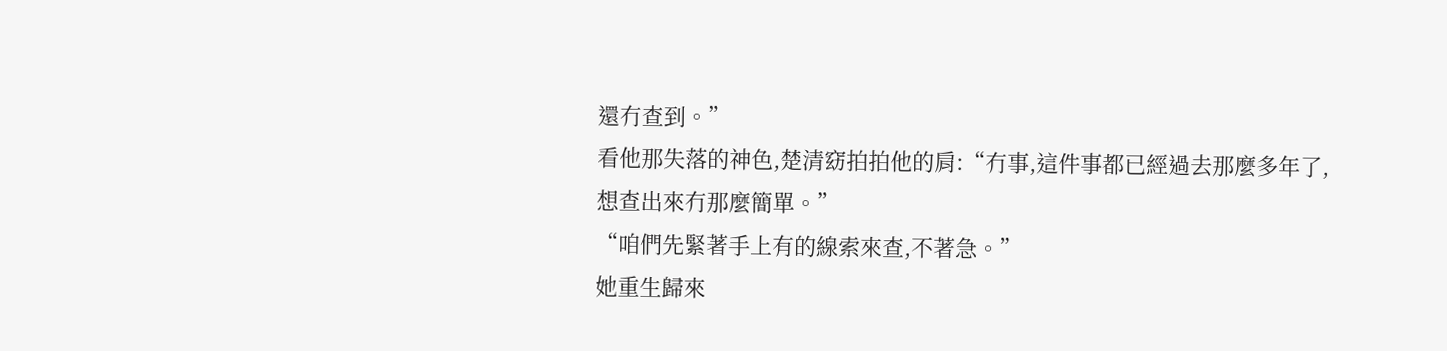還冇查到。”
看他那失落的神色,楚清窈拍拍他的肩:“冇事,這件事都已經過去那麼多年了,想查出來冇那麼簡單。”
“咱們先緊著手上有的線索來查,不著急。”
她重生歸來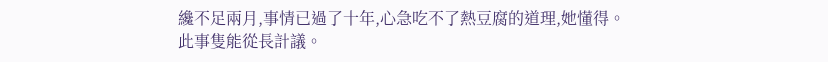纔不足兩月,事情已過了十年,心急吃不了熱豆腐的道理,她懂得。
此事隻能從長計議。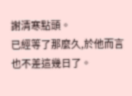謝清寒點頭。
已經等了那麼久,於他而言也不差這幾日了。